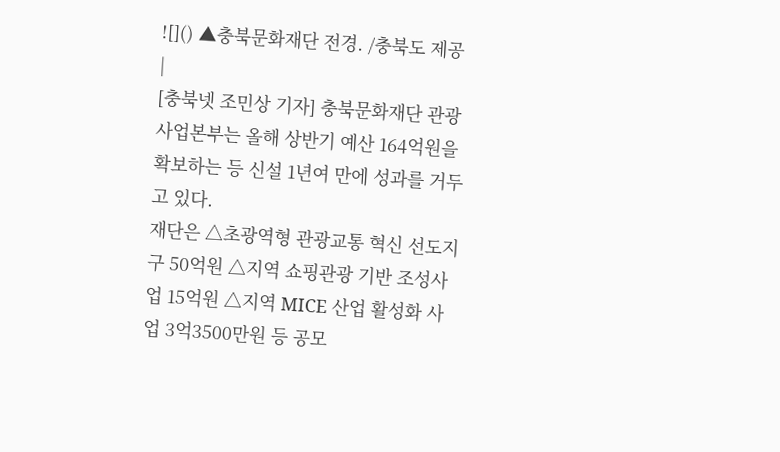![]() ▲충북문화재단 전경. /충북도 제공 |
[충북넷 조민상 기자] 충북문화재단 관광사업본부는 올해 상반기 예산 164억원을 확보하는 등 신설 1년여 만에 성과를 거두고 있다.
재단은 △초광역형 관광교통 혁신 선도지구 50억원 △지역 쇼핑관광 기반 조성사업 15억원 △지역 MICE 산업 활성화 사업 3억3500만원 등 공모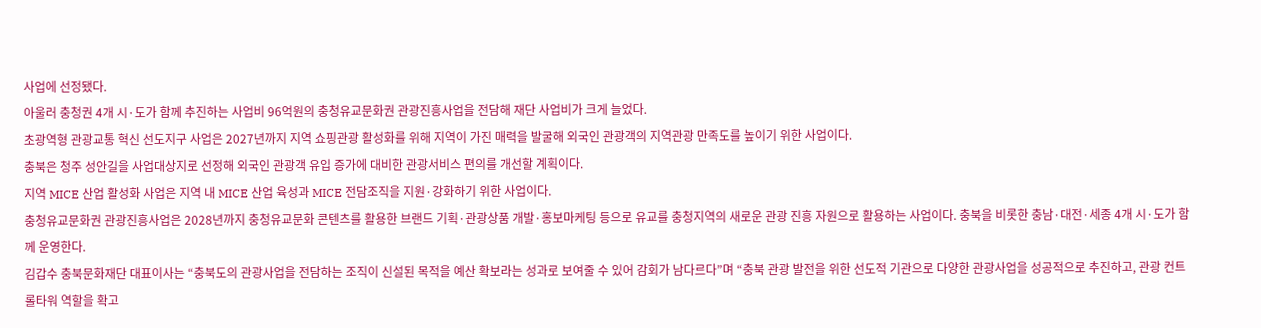사업에 선정됐다.
아울러 충청권 4개 시·도가 함께 추진하는 사업비 96억원의 충청유교문화권 관광진흥사업을 전담해 재단 사업비가 크게 늘었다.
초광역형 관광교통 혁신 선도지구 사업은 2027년까지 지역 쇼핑관광 활성화를 위해 지역이 가진 매력을 발굴해 외국인 관광객의 지역관광 만족도를 높이기 위한 사업이다.
충북은 청주 성안길을 사업대상지로 선정해 외국인 관광객 유입 증가에 대비한 관광서비스 편의를 개선할 계획이다.
지역 MICE 산업 활성화 사업은 지역 내 MICE 산업 육성과 MICE 전담조직을 지원·강화하기 위한 사업이다.
충청유교문화권 관광진흥사업은 2028년까지 충청유교문화 콘텐츠를 활용한 브랜드 기획·관광상품 개발·홍보마케팅 등으로 유교를 충청지역의 새로운 관광 진흥 자원으로 활용하는 사업이다. 충북을 비롯한 충남·대전·세종 4개 시·도가 함께 운영한다.
김갑수 충북문화재단 대표이사는 “충북도의 관광사업을 전담하는 조직이 신설된 목적을 예산 확보라는 성과로 보여줄 수 있어 감회가 남다르다”며 “충북 관광 발전을 위한 선도적 기관으로 다양한 관광사업을 성공적으로 추진하고, 관광 컨트롤타워 역할을 확고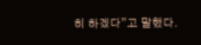히 하겠다”고 말했다.